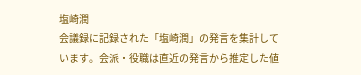塩崎潤
会議録に記録された「塩崎潤」の発言を集計しています。会派・役職は直近の発言から推定した値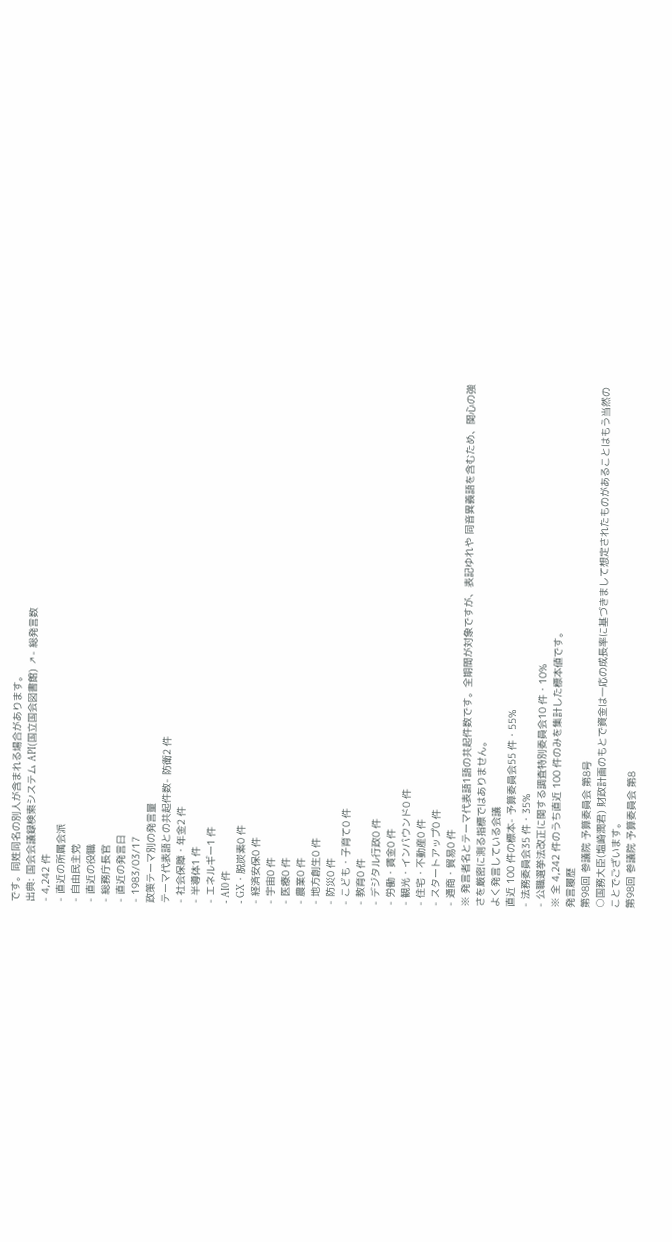です。同姓同名の別人が含まれる場合があります。
出典: 国会会議録検索システム API(国立国会図書館) ↗- 総発言数
- 4,242 件
- 直近の所属会派
- 自由民主党
- 直近の役職
- 総務庁長官
- 直近の発言日
- 1983/03/17
政策テーマ別の発言量
テーマ代表語との共起件数- 防衛2 件
- 社会保障・年金2 件
- 半導体1 件
- エネルギー1 件
- AI0 件
- GX・脱炭素0 件
- 経済安保0 件
- 宇宙0 件
- 医療0 件
- 農業0 件
- 地方創生0 件
- 防災0 件
- こども・子育て0 件
- 教育0 件
- デジタル行政0 件
- 労働・賃金0 件
- 観光・インバウンド0 件
- 住宅・不動産0 件
- スタートアップ0 件
- 通商・貿易0 件
※ 発言者名とテーマ代表語1語の共起件数です。全期間が対象ですが、表記ゆれや 同音異義語を含むため、関心の強さを厳密に測る指標ではありません。
よく発言している会議
直近 100 件の標本- 予算委員会55 件・55%
- 法務委員会35 件・35%
- 公職選挙法改正に関する調査特別委員会10 件・10%
※ 全 4,242 件のうち直近 100 件のみを集計した標本値です。
発言履歴
第98回 参議院 予算委員会 第8号
○国務大臣(塩崎潤君) 財政計画のもとで資金は一応の成長率に基づきまして想定されたものがあることはもう当然のことでございます。
第98回 参議院 予算委員会 第8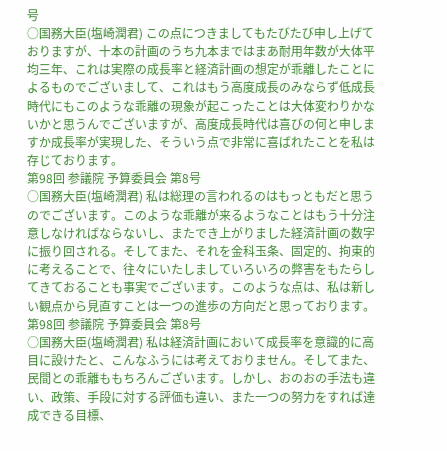号
○国務大臣(塩崎潤君) この点につきましてもたびたび申し上げておりますが、十本の計画のうち九本まではまあ耐用年数が大体平均三年、これは実際の成長率と経済計画の想定が乖離したことによるものでございまして、これはもう高度成長のみならず低成長時代にもこのような乖離の現象が起こったことは大体変わりかないかと思うんでございますが、高度成長時代は喜びの何と申しますか成長率が実現した、そういう点で非常に喜ばれたことを私は存じております。
第98回 参議院 予算委員会 第8号
○国務大臣(塩崎潤君) 私は総理の言われるのはもっともだと思うのでございます。このような乖離が来るようなことはもう十分注意しなければならないし、またでき上がりました経済計画の数字に振り回される。そしてまた、それを金科玉条、固定的、拘束的に考えることで、往々にいたしましていろいろの弊害をもたらしてきておることも事実でございます。このような点は、私は新しい観点から見直すことは一つの進歩の方向だと思っております。
第98回 参議院 予算委員会 第8号
○国務大臣(塩崎潤君) 私は経済計画において成長率を意識的に高目に設けたと、こんなふうには考えておりません。そしてまた、民間との乖離ももちろんございます。しかし、おのおの手法も違い、政策、手段に対する評価も違い、また一つの努力をすれば達成できる目標、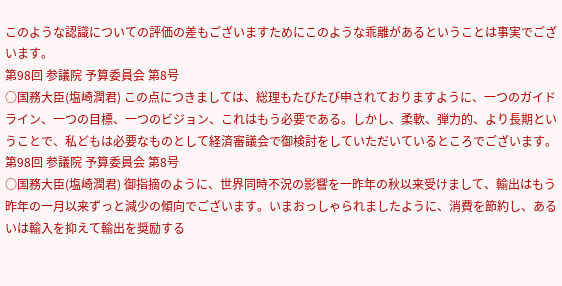このような認識についての評価の差もございますためにこのような乖離があるということは事実でございます。
第98回 参議院 予算委員会 第8号
○国務大臣(塩崎潤君) この点につきましては、総理もたびたび申されておりますように、一つのガイドライン、一つの目標、一つのビジョン、これはもう必要である。しかし、柔軟、弾力的、より長期ということで、私どもは必要なものとして経済審議会で御検討をしていただいているところでございます。
第98回 参議院 予算委員会 第8号
○国務大臣(塩崎潤君) 御指摘のように、世界同時不況の影響を一昨年の秋以来受けまして、輸出はもう昨年の一月以来ずっと減少の傾向でございます。いまおっしゃられましたように、消費を節約し、あるいは輸入を抑えて輸出を奨励する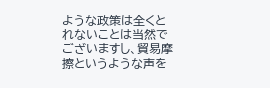ような政策は全くとれないことは当然でございますし、貿易摩擦というような声を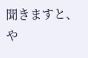聞きますと、や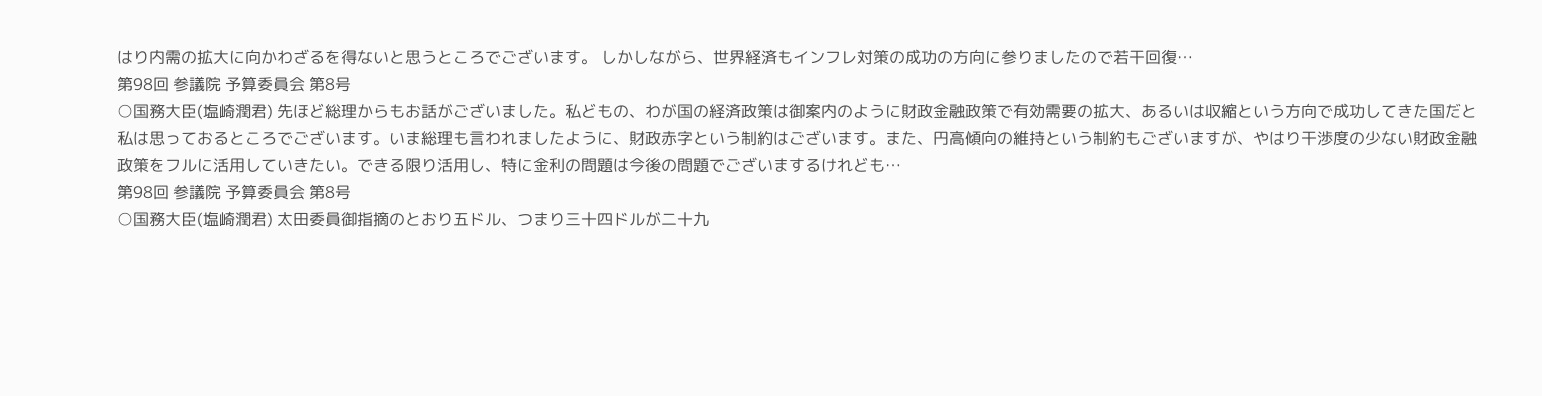はり内需の拡大に向かわざるを得ないと思うところでございます。 しかしながら、世界経済もインフレ対策の成功の方向に参りましたので若干回復…
第98回 参議院 予算委員会 第8号
○国務大臣(塩崎潤君) 先ほど総理からもお話がございました。私どもの、わが国の経済政策は御案内のように財政金融政策で有効需要の拡大、あるいは収縮という方向で成功してきた国だと私は思っておるところでございます。いま総理も言われましたように、財政赤字という制約はございます。また、円高傾向の維持という制約もございますが、やはり干渉度の少ない財政金融政策をフルに活用していきたい。できる限り活用し、特に金利の問題は今後の問題でございまするけれども…
第98回 参議院 予算委員会 第8号
○国務大臣(塩崎潤君) 太田委員御指摘のとおり五ドル、つまり三十四ドルが二十九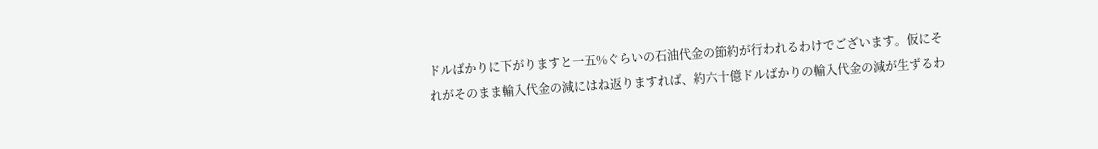ドルばかりに下がりますと一五%ぐらいの石油代金の節約が行われるわけでございます。仮にそれがそのまま輸入代金の減にはね返りますれば、約六十億ドルばかりの輸入代金の減が生ずるわ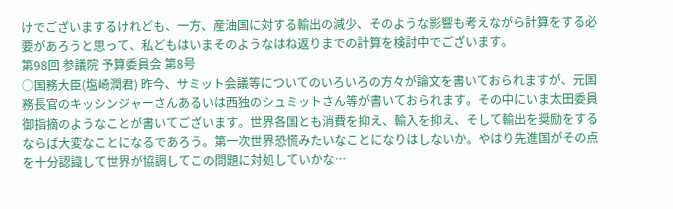けでございまするけれども、一方、産油国に対する輸出の減少、そのような影響も考えながら計算をする必要があろうと思って、私どもはいまそのようなはね返りまでの計算を検討中でございます。
第98回 参議院 予算委員会 第8号
○国務大臣(塩崎潤君) 昨今、サミット会議等についてのいろいろの方々が論文を書いておられますが、元国務長官のキッシンジャーさんあるいは西独のシュミットさん等が書いておられます。その中にいま太田委員御指摘のようなことが書いてございます。世界各国とも消費を抑え、輸入を抑え、そして輸出を奨励をするならば大変なことになるであろう。第一次世界恐慌みたいなことになりはしないか。やはり先進国がその点を十分認識して世界が協調してこの問題に対処していかな…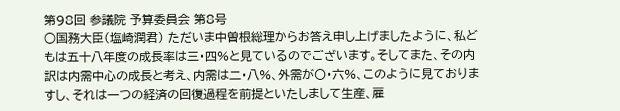第98回 参議院 予算委員会 第8号
○国務大臣(塩崎潤君) ただいま中曽根総理からお答え申し上げましたように、私どもは五十八年度の成長率は三・四%と見ているのでございます。そしてまた、その内訳は内需中心の成長と考え、内需は二・八%、外需が〇・六%、このように見ておりますし、それは一つの経済の回復過程を前提といたしまして生産、雇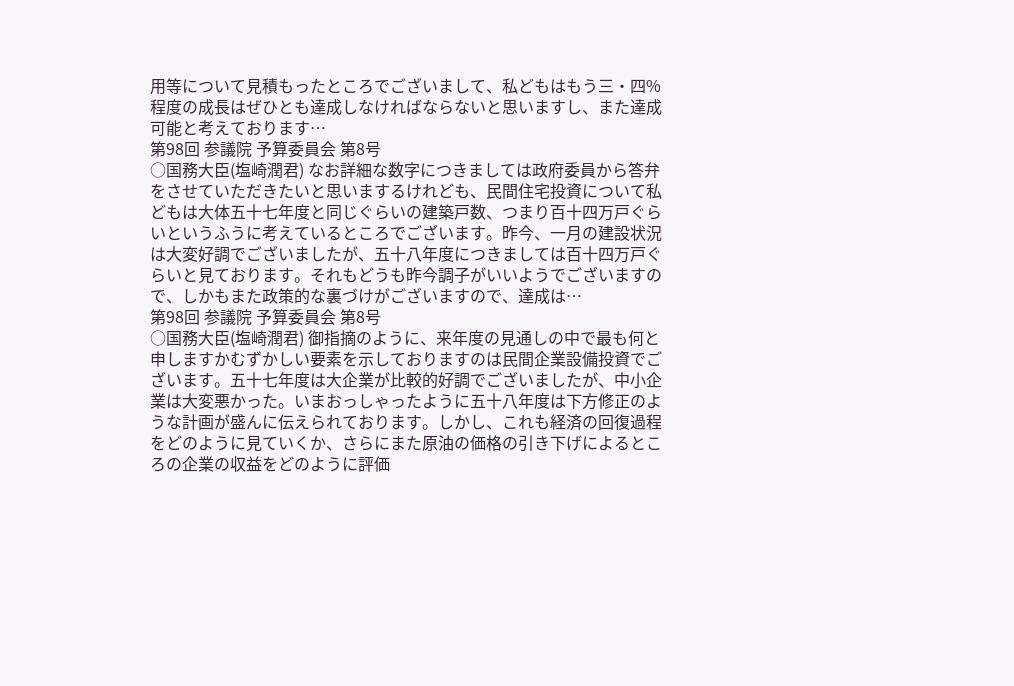用等について見積もったところでございまして、私どもはもう三・四%程度の成長はぜひとも達成しなければならないと思いますし、また達成可能と考えております…
第98回 参議院 予算委員会 第8号
○国務大臣(塩崎潤君) なお詳細な数字につきましては政府委員から答弁をさせていただきたいと思いまするけれども、民間住宅投資について私どもは大体五十七年度と同じぐらいの建築戸数、つまり百十四万戸ぐらいというふうに考えているところでございます。昨今、一月の建設状況は大変好調でございましたが、五十八年度につきましては百十四万戸ぐらいと見ております。それもどうも昨今調子がいいようでございますので、しかもまた政策的な裏づけがございますので、達成は…
第98回 参議院 予算委員会 第8号
○国務大臣(塩崎潤君) 御指摘のように、来年度の見通しの中で最も何と申しますかむずかしい要素を示しておりますのは民間企業設備投資でございます。五十七年度は大企業が比較的好調でございましたが、中小企業は大変悪かった。いまおっしゃったように五十八年度は下方修正のような計画が盛んに伝えられております。しかし、これも経済の回復過程をどのように見ていくか、さらにまた原油の価格の引き下げによるところの企業の収益をどのように評価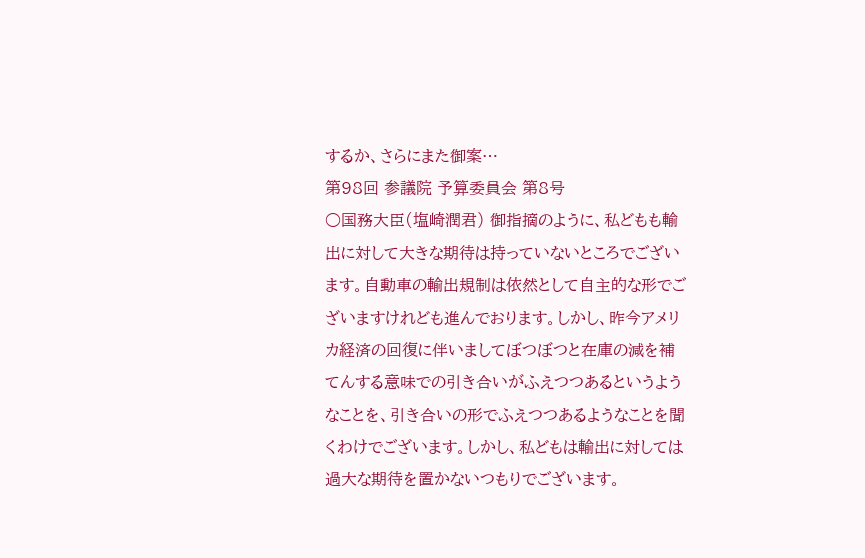するか、さらにまた御案…
第98回 参議院 予算委員会 第8号
○国務大臣(塩崎潤君) 御指摘のように、私どもも輸出に対して大きな期待は持っていないところでございます。自動車の輸出規制は依然として自主的な形でございますけれども進んでおります。しかし、昨今アメリカ経済の回復に伴いましてぼつぼつと在庫の減を補てんする意味での引き合いがふえつつあるというようなことを、引き合いの形でふえつつあるようなことを聞くわけでございます。しかし、私どもは輸出に対しては過大な期待を置かないつもりでございます。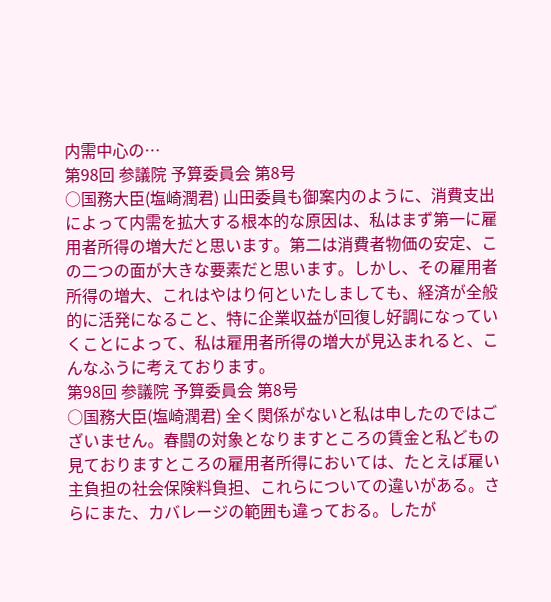内需中心の…
第98回 参議院 予算委員会 第8号
○国務大臣(塩崎潤君) 山田委員も御案内のように、消費支出によって内需を拡大する根本的な原因は、私はまず第一に雇用者所得の増大だと思います。第二は消費者物価の安定、この二つの面が大きな要素だと思います。しかし、その雇用者所得の増大、これはやはり何といたしましても、経済が全般的に活発になること、特に企業収益が回復し好調になっていくことによって、私は雇用者所得の増大が見込まれると、こんなふうに考えております。
第98回 参議院 予算委員会 第8号
○国務大臣(塩崎潤君) 全く関係がないと私は申したのではございません。春闘の対象となりますところの賃金と私どもの見ておりますところの雇用者所得においては、たとえば雇い主負担の社会保険料負担、これらについての違いがある。さらにまた、カバレージの範囲も違っておる。したが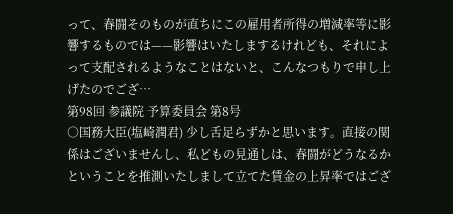って、春闘そのものが直ちにこの雇用者所得の増減率等に影響するものでは——影響はいたしまするけれども、それによって支配されるようなことはないと、こんなつもりで申し上げたのでござ…
第98回 参議院 予算委員会 第8号
○国務大臣(塩崎潤君) 少し舌足らずかと思います。直接の関係はございませんし、私どもの見通しは、春闘がどうなるかということを推測いたしまして立てた賃金の上昇率ではござ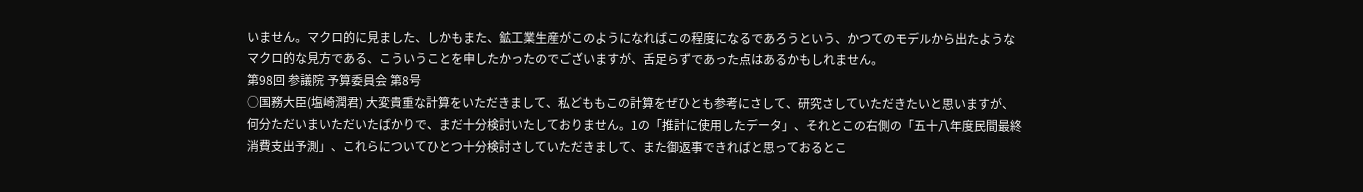いません。マクロ的に見ました、しかもまた、鉱工業生産がこのようになればこの程度になるであろうという、かつてのモデルから出たようなマクロ的な見方である、こういうことを申したかったのでございますが、舌足らずであった点はあるかもしれません。
第98回 参議院 予算委員会 第8号
○国務大臣(塩崎潤君) 大変貴重な計算をいただきまして、私どももこの計算をぜひとも参考にさして、研究さしていただきたいと思いますが、何分ただいまいただいたばかりで、まだ十分検討いたしておりません。1の「推計に使用したデータ」、それとこの右側の「五十八年度民間最終消費支出予測」、これらについてひとつ十分検討さしていただきまして、また御返事できればと思っておるとこ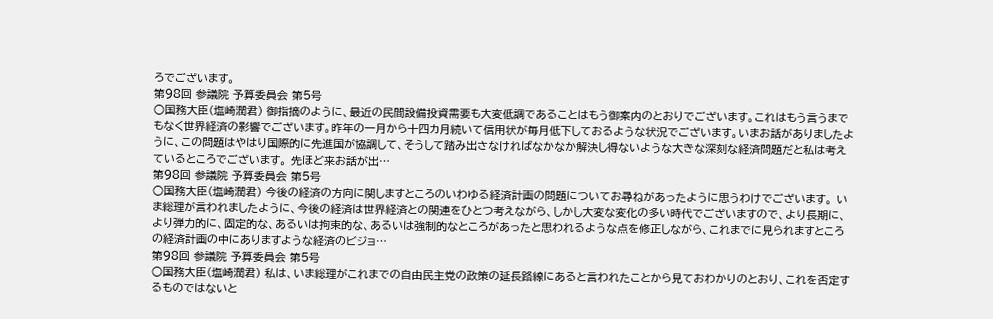ろでございます。
第98回 参議院 予算委員会 第5号
○国務大臣(塩崎潤君) 御指摘のように、最近の民間設備投資需要も大変低調であることはもう御案内のとおりでございます。これはもう言うまでもなく世界経済の影響でございます。昨年の一月から十四カ月続いて信用状が毎月低下しておるような状況でございます。いまお話がありましたように、この問題はやはり国際的に先進国が協調して、そうして踏み出さなければなかなか解決し得ないような大きな深刻な経済問題だと私は考えているところでございます。 先ほど来お話が出…
第98回 参議院 予算委員会 第5号
○国務大臣(塩崎潤君) 今後の経済の方向に関しますところのいわゆる経済計画の問題についてお尋ねがあったように思うわけでございます。 いま総理が言われましたように、今後の経済は世界経済との関連をひとつ考えながら、しかし大変な変化の多い時代でございますので、より長期に、より弾力的に、固定的な、あるいは拘束的な、あるいは強制的なところがあったと思われるような点を修正しながら、これまでに見られますところの経済計画の中にありますような経済のビジョ…
第98回 参議院 予算委員会 第5号
○国務大臣(塩崎潤君) 私は、いま総理がこれまでの自由民主党の政策の延長路線にあると言われたことから見ておわかりのとおり、これを否定するものではないと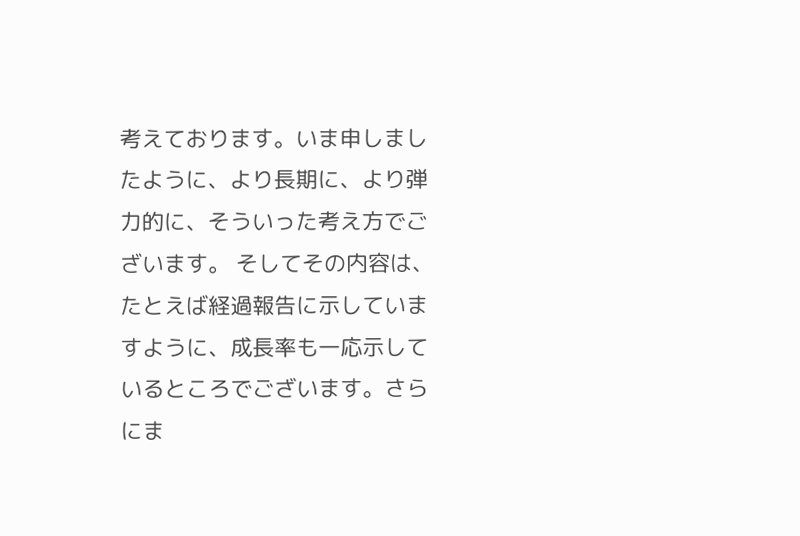考えております。いま申しましたように、より長期に、より弾力的に、そういった考え方でございます。 そしてその内容は、たとえば経過報告に示していますように、成長率も一応示しているところでございます。さらにま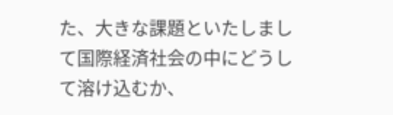た、大きな課題といたしまして国際経済社会の中にどうして溶け込むか、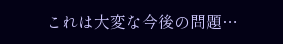これは大変な今後の問題…